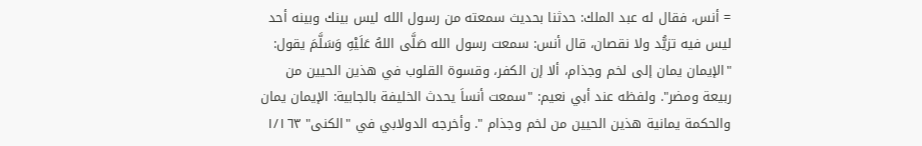= أنس، فقال له عبد الملك: حدثنا بحديث سمعته من رسول الله ليس بينك وبينه أحد ليس فيه تزيُّد ولا نقصان، قال أنس: سمعت رسول الله صَلَّى اللهُ عَلَيْهِ وَسَلَّمَ يقول: "الإيمان يمان إلى لخم وجذام، ألا إن الكفر، وقسوة القلوب في هذين الحيين من ربيعة ومضر". ولفظه عند أبي نعيم: "سمعت أنساَ يحدث الخليفة بالجابية: الإيمان يمان والحكمة يمانية هذين الحيين من لخم وجذام ". وأخرجه الدولابي في "الكنى" ١/١٦٣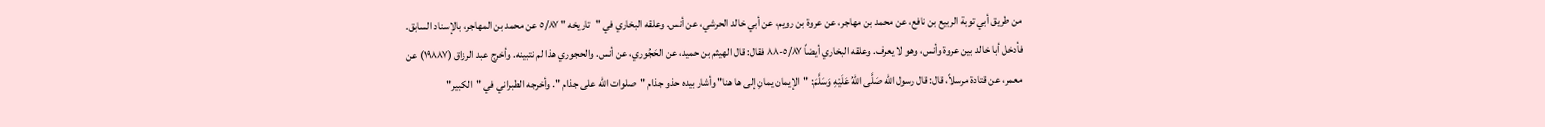من طريق أبي توبة الربيع بن نافع، عن محمد بن مهاجر، عن عروة بن رويم، عن أبي خالد الحرشي، عن أنس. وعلقه البخاري في "تاريخه " ٥/٨٧ عن محمد بن المهاجر، بالإسناد السابق. فأدخل أبا خالد بين عروة وأنس، وهو لا يعرف. وعلقه البخاري أيضاً ٥/٨٧-٨٨ فقال: قال الهيثم بن حميد، عن الحَجُوري، عن أنس. والحجوري هذا لم نتبينه. وأخرج عبد الرزاق (١٩٨٨٧) عن معمر، عن قتادة مرسلاً، قال: قال رسول الله صَلَّى اللهُ عَلَيْهِ وَسَلَّمَ: "الإيمان يمانِ إلى ها هنا" وأشار بيده حذو جذام "صلوات الله على جذام ". وأخرجه الطبراني في "الكبير"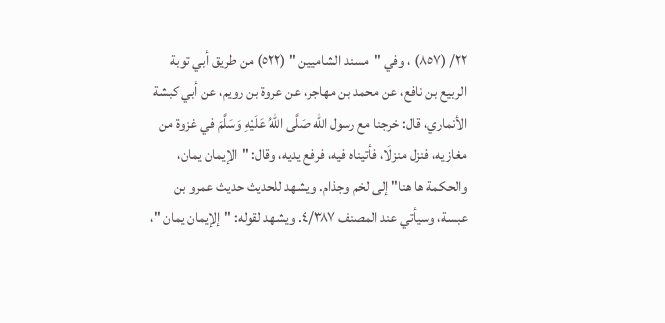٢٢/ (٨٥٧) ، وفي "مسند الشاميين " (٥٢٢) من طريق أبي توبة الربيع بن نافع، عن محمد بن مهاجر، عن عروة بن رويم، عن أبي كبشة الأنماري، قال: خرجنا مع رسول الله صَلَّى اللهُ عَلَيْهِ وَسَلَّمَ في غزوة من مغازيه، فنزل منزلَا، فأتيناه فيه، فرفع يديه، وقال: "الإيمان يمان، والحكمة ها هنا" إلى لخم وجذام. ويشهد للحديث حديث عمرو بن عبسة، وسيأتي عند المصنف ٤/٣٨٧. ويشهد لقوله: "إلإيمان يمان "،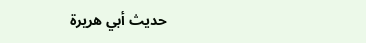حديث أبي هريرة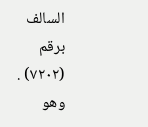السالف برقم (٧٢٠٢) . وهو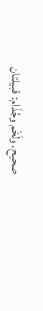صحيح. ولَخْم وجُذَام: قبيلتان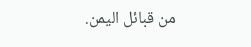من قبائل اليمن.